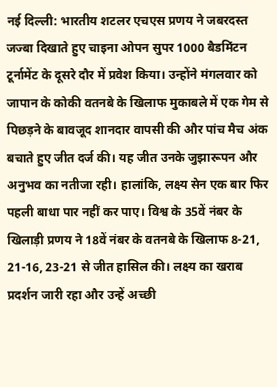नई दिल्ली: भारतीय शटलर एचएस प्रणय ने जबरदस्त जज्बा दिखाते हुए चाइना ओपन सुपर 1000 बैडमिंटन टूर्नामेंट के दूसरे दौर में प्रवेश किया। उन्होंने मंगलवार को जापान के कोकी वतनबे के खिलाफ मुकाबले में एक गेम से पिछड़ने के बावजूद शानदार वापसी की और पांच मैच अंक बचाते हुए जीत दर्ज की। यह जीत उनके जुझारूपन और अनुभव का नतीजा रही। हालांकि, लक्ष्य सेन एक बार फिर पहली बाधा पार नहीं कर पाए। विश्व के 35वें नंबर के खिलाड़ी प्रणय ने 18वें नंबर के वतनबे के खिलाफ 8-21, 21-16, 23-21 से जीत हासिल की। लक्ष्य का खराब प्रदर्शन जारी रहा और उन्हें अच्छी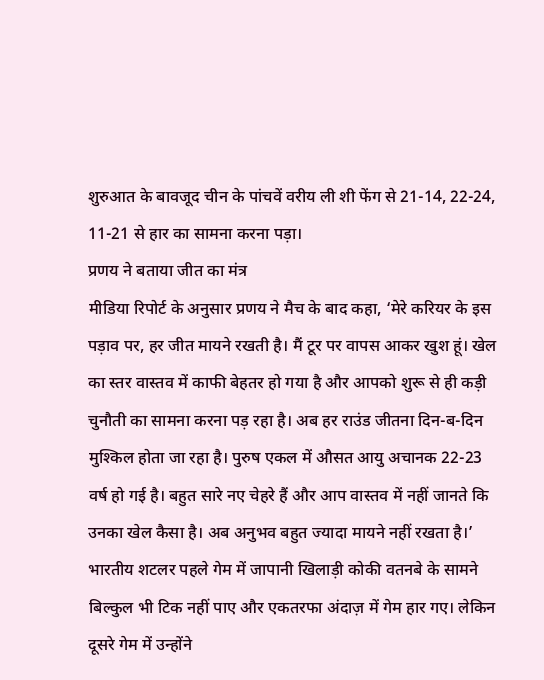शुरुआत के बावजूद चीन के पांचवें वरीय ली शी फेंग से 21-14, 22-24, 11-21 से हार का सामना करना पड़ा।
प्रणय ने बताया जीत का मंत्र
मीडिया रिपोर्ट के अनुसार प्रणय ने मैच के बाद कहा, ‘मेरे करियर के इस पड़ाव पर, हर जीत मायने रखती है। मैं टूर पर वापस आकर खुश हूं। खेल का स्तर वास्तव में काफी बेहतर हो गया है और आपको शुरू से ही कड़ी चुनौती का सामना करना पड़ रहा है। अब हर राउंड जीतना दिन-ब-दिन मुश्किल होता जा रहा है। पुरुष एकल में औसत आयु अचानक 22-23 वर्ष हो गई है। बहुत सारे नए चेहरे हैं और आप वास्तव में नहीं जानते कि उनका खेल कैसा है। अब अनुभव बहुत ज्यादा मायने नहीं रखता है।’
भारतीय शटलर पहले गेम में जापानी खिलाड़ी कोकी वतनबे के सामने बिल्कुल भी टिक नहीं पाए और एकतरफा अंदाज़ में गेम हार गए। लेकिन दूसरे गेम में उन्होंने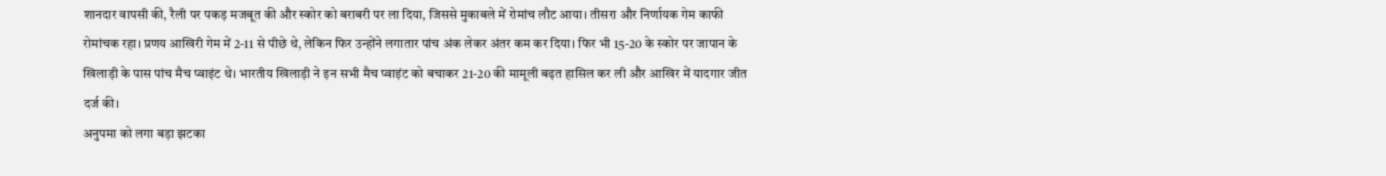शानदार वापसी की, रैली पर पकड़ मजबूत की और स्कोर को बराबरी पर ला दिया, जिससे मुकाबले में रोमांच लौट आया। तीसरा और निर्णायक गेम काफी रोमांचक रहा। प्रणय आखिरी गेम में 2-11 से पीछे थे, लेकिन फिर उन्होंने लगातार पांच अंक लेकर अंतर कम कर दिया। फिर भी 15-20 के स्कोर पर जापान के खिलाड़ी के पास पांच मैच प्वाइंट थे। भारतीय खिलाड़ी ने इन सभी मैच प्वाइंट को बचाकर 21-20 की मामूली बढ़त हासिल कर ली और आखिर में यादगार जीत दर्ज की।
अनुपमा को लगा बड़ा झटका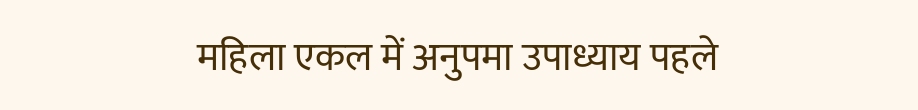महिला एकल में अनुपमा उपाध्याय पहले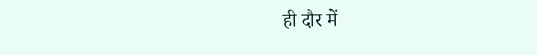ही दौर में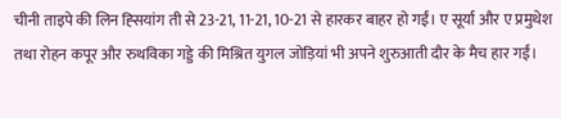चीनी ताइपे की लिन ह्सियांग ती से 23-21, 11-21, 10-21 से हारकर बाहर हो गईं। ए सूर्या और ए प्रमुथेश तथा रोहन कपूर और रुथविका गड्डे की मिश्रित युगल जोड़ियां भी अपने शुरुआती दौर के मैच हार गईं।